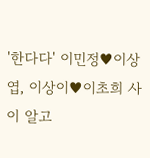'한다다' 이민정♥이상엽, 이상이♥이초희 사이 알고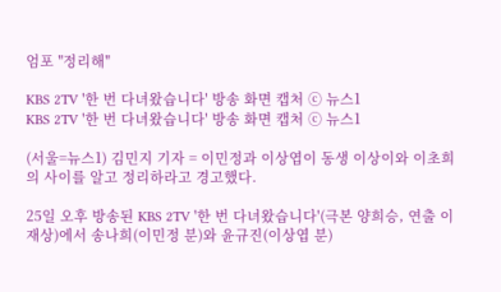엄포 "정리해"

KBS 2TV '한 번 다녀왔습니다' 방송 화면 캡처 ⓒ 뉴스1
KBS 2TV '한 번 다녀왔습니다' 방송 화면 캡처 ⓒ 뉴스1

(서울=뉴스1) 김민지 기자 = 이민정과 이상엽이 동생 이상이와 이초희의 사이를 알고 정리하라고 경고했다.

25일 오후 방송된 KBS 2TV '한 번 다녀왔습니다'(극본 양희승, 연출 이재상)에서 송나희(이민정 분)와 윤규진(이상엽 분)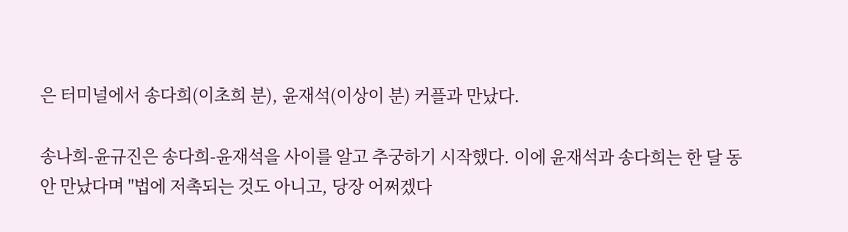은 터미널에서 송다희(이초희 분), 윤재석(이상이 분) 커플과 만났다.

송나희-윤규진은 송다희-윤재석을 사이를 알고 추궁하기 시작했다. 이에 윤재석과 송다희는 한 달 동안 만났다며 "법에 저촉되는 것도 아니고, 당장 어쩌겠다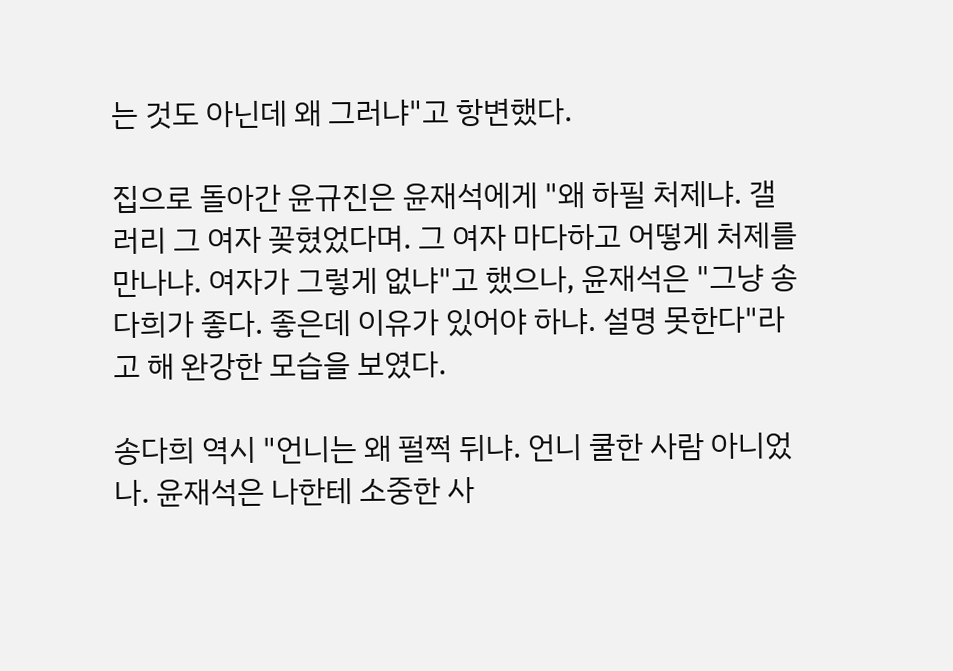는 것도 아닌데 왜 그러냐"고 항변했다.

집으로 돌아간 윤규진은 윤재석에게 "왜 하필 처제냐. 갤러리 그 여자 꽂혔었다며. 그 여자 마다하고 어떻게 처제를 만나냐. 여자가 그렇게 없냐"고 했으나, 윤재석은 "그냥 송다희가 좋다. 좋은데 이유가 있어야 하냐. 설명 못한다"라고 해 완강한 모습을 보였다.

송다희 역시 "언니는 왜 펄쩍 뒤냐. 언니 쿨한 사람 아니었나. 윤재석은 나한테 소중한 사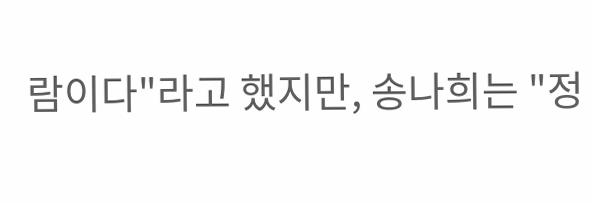람이다"라고 했지만, 송나희는 "정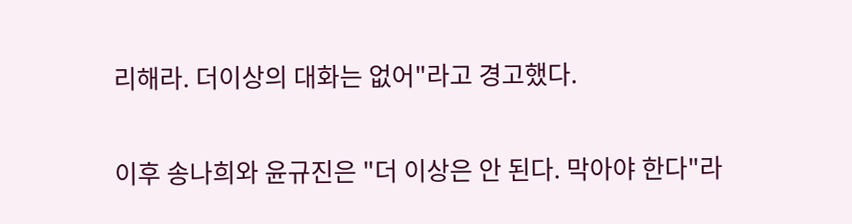리해라. 더이상의 대화는 없어"라고 경고했다.

이후 송나희와 윤규진은 "더 이상은 안 된다. 막아야 한다"라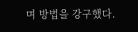며 방법을 강구했다.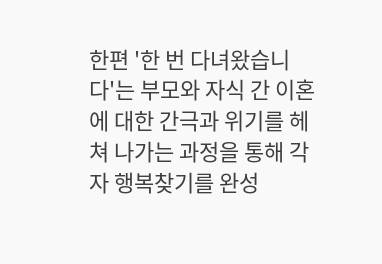한편 '한 번 다녀왔습니다'는 부모와 자식 간 이혼에 대한 간극과 위기를 헤쳐 나가는 과정을 통해 각자 행복찾기를 완성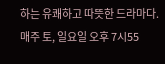하는 유쾌하고 따뜻한 드라마다. 매주 토, 일요일 오후 7시55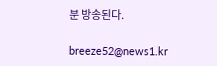분 방송된다.

breeze52@news1.kr